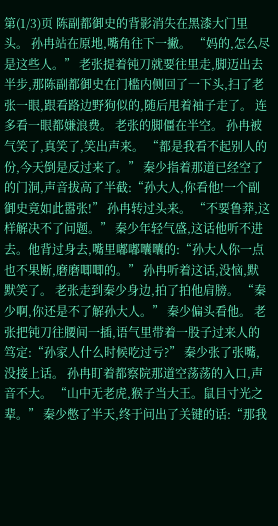第(1/3)页 陈副都御史的背影消失在黑漆大门里头。 孙冉站在原地,嘴角往下一撇。 “妈的,怎么尽是这些人。” 老张提着钝刀就要往里走,脚迈出去半步,那陈副都御史在门槛内侧回了一下头,扫了老张一眼,跟看路边野狗似的,随后甩着袖子走了。 连多看一眼都嫌浪费。 老张的脚僵在半空。 孙冉被气笑了,真笑了,笑出声来。 “都是我看不起别人的份,今天倒是反过来了。” 秦少指着那道已经空了的门洞,声音拔高了半截:“孙大人,你看他!一个副御史竟如此嚣张!” 孙冉转过头来。 “不要鲁莽,这样解决不了问题。” 秦少年轻气盛,这话他听不进去。他背过身去,嘴里嘟嘟囔囔的:“孙大人你一点也不果断,磨磨唧唧的。” 孙冉听着这话,没恼,默默笑了。 老张走到秦少身边,拍了拍他肩膀。 “秦少啊,你还是不了解孙大人。” 秦少偏头看他。 老张把钝刀往腰间一插,语气里带着一股子过来人的笃定:“孙家人什么时候吃过亏?” 秦少张了张嘴,没接上话。 孙冉盯着都察院那道空荡荡的入口,声音不大。 “山中无老虎,猴子当大王。鼠目寸光之辈。” 秦少憋了半天,终于问出了关键的话:“那我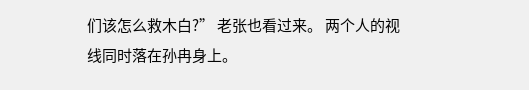们该怎么救木白?” 老张也看过来。 两个人的视线同时落在孙冉身上。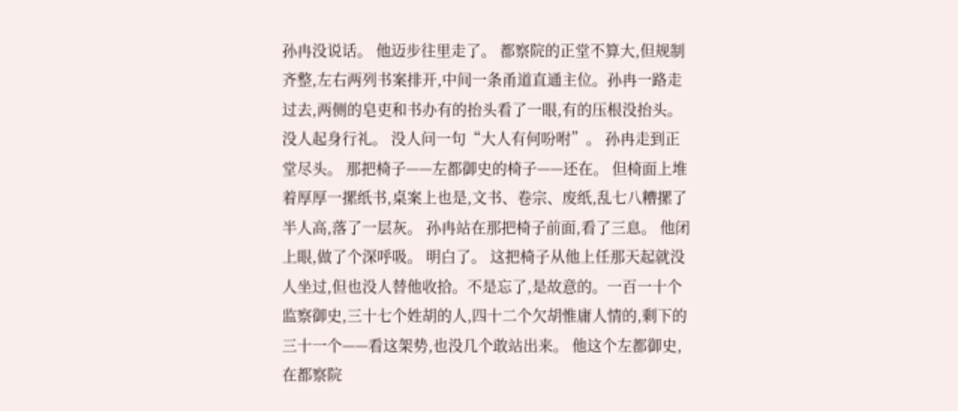孙冉没说话。 他迈步往里走了。 都察院的正堂不算大,但规制齐整,左右两列书案排开,中间一条甬道直通主位。孙冉一路走过去,两侧的皂吏和书办有的抬头看了一眼,有的压根没抬头。 没人起身行礼。 没人问一句“大人有何吩咐”。 孙冉走到正堂尽头。 那把椅子——左都御史的椅子——还在。 但椅面上堆着厚厚一摞纸书,桌案上也是,文书、卷宗、废纸,乱七八糟摞了半人高,落了一层灰。 孙冉站在那把椅子前面,看了三息。 他闭上眼,做了个深呼吸。 明白了。 这把椅子从他上任那天起就没人坐过,但也没人替他收拾。不是忘了,是故意的。一百一十个监察御史,三十七个姓胡的人,四十二个欠胡惟庸人情的,剩下的三十一个——看这架势,也没几个敢站出来。 他这个左都御史,在都察院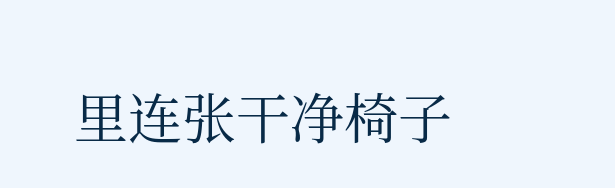里连张干净椅子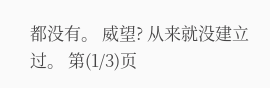都没有。 威望? 从来就没建立过。 第(1/3)页